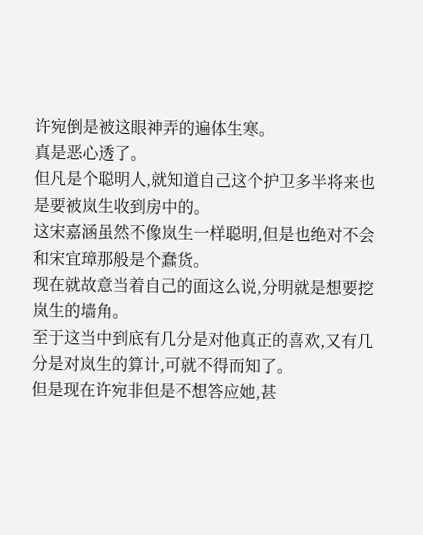许宛倒是被这眼神弄的遍体生寒。
真是恶心透了。
但凡是个聪明人,就知道自己这个护卫多半将来也是要被岚生收到房中的。
这宋嘉涵虽然不像岚生一样聪明,但是也绝对不会和宋宜璋那般是个蠢货。
现在就故意当着自己的面这么说,分明就是想要挖岚生的墙角。
至于这当中到底有几分是对他真正的喜欢,又有几分是对岚生的算计,可就不得而知了。
但是现在许宛非但是不想答应她,甚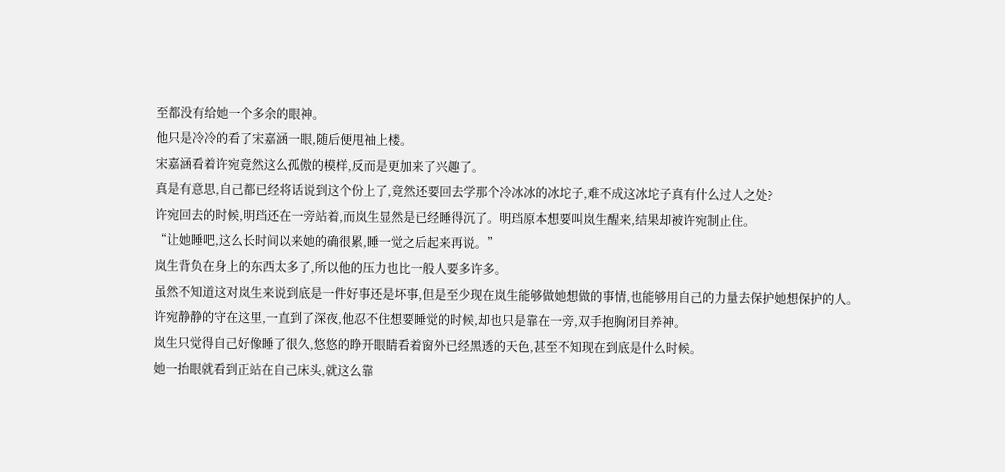至都没有给她一个多余的眼神。
他只是冷冷的看了宋嘉涵一眼,随后便甩袖上楼。
宋嘉涵看着许宛竟然这么孤傲的模样,反而是更加来了兴趣了。
真是有意思,自己都已经将话说到这个份上了,竟然还要回去学那个冷冰冰的冰坨子,难不成这冰坨子真有什么过人之处?
许宛回去的时候,明珰还在一旁站着,而岚生显然是已经睡得沉了。明珰原本想要叫岚生醒来,结果却被许宛制止住。
“让她睡吧,这么长时间以来她的确很累,睡一觉之后起来再说。”
岚生背负在身上的东西太多了,所以他的压力也比一般人要多许多。
虽然不知道这对岚生来说到底是一件好事还是坏事,但是至少现在岚生能够做她想做的事情,也能够用自己的力量去保护她想保护的人。
许宛静静的守在这里,一直到了深夜,他忍不住想要睡觉的时候,却也只是靠在一旁,双手抱胸闭目养神。
岚生只觉得自己好像睡了很久,悠悠的睁开眼睛看着窗外已经黑透的天色,甚至不知现在到底是什么时候。
她一抬眼就看到正站在自己床头,就这么靠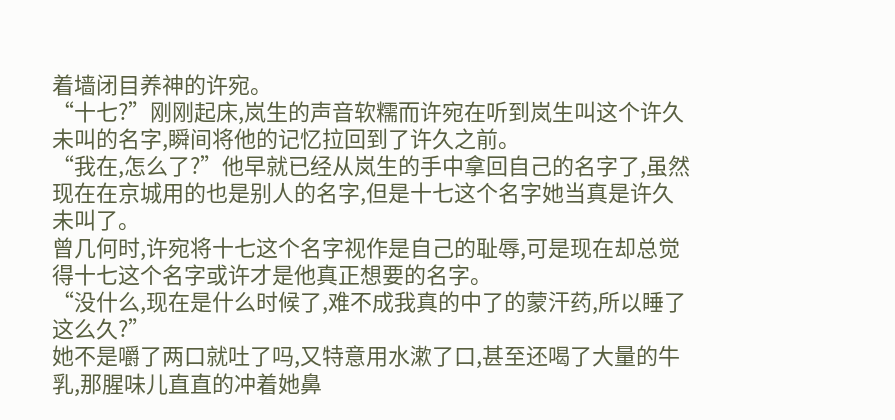着墙闭目养神的许宛。
“十七?”刚刚起床,岚生的声音软糯而许宛在听到岚生叫这个许久未叫的名字,瞬间将他的记忆拉回到了许久之前。
“我在,怎么了?”他早就已经从岚生的手中拿回自己的名字了,虽然现在在京城用的也是别人的名字,但是十七这个名字她当真是许久未叫了。
曾几何时,许宛将十七这个名字视作是自己的耻辱,可是现在却总觉得十七这个名字或许才是他真正想要的名字。
“没什么,现在是什么时候了,难不成我真的中了的蒙汗药,所以睡了这么久?”
她不是嚼了两口就吐了吗,又特意用水漱了口,甚至还喝了大量的牛乳,那腥味儿直直的冲着她鼻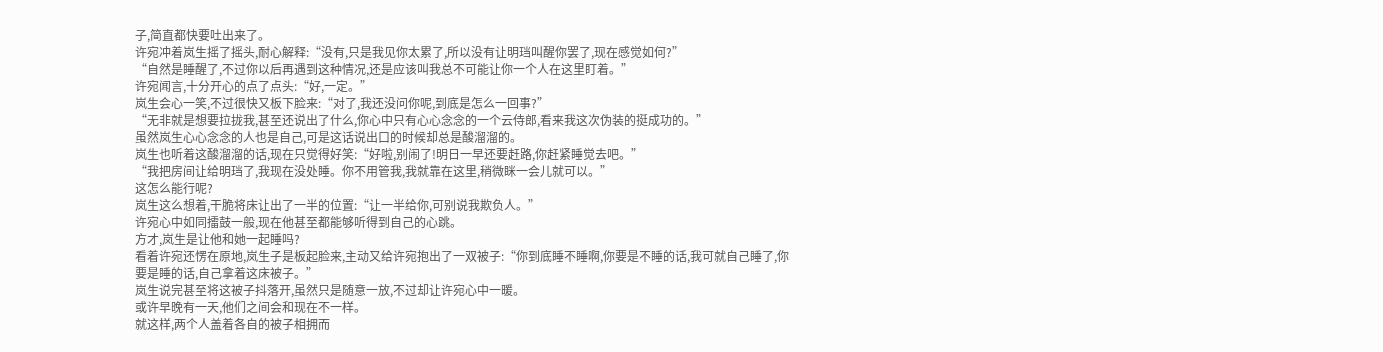子,简直都快要吐出来了。
许宛冲着岚生摇了摇头,耐心解释:“没有,只是我见你太累了,所以没有让明珰叫醒你罢了,现在感觉如何?”
“自然是睡醒了,不过你以后再遇到这种情况,还是应该叫我总不可能让你一个人在这里盯着。”
许宛闻言,十分开心的点了点头:“好,一定。”
岚生会心一笑,不过很快又板下脸来:“对了,我还没问你呢,到底是怎么一回事?”
“无非就是想要拉拢我,甚至还说出了什么,你心中只有心心念念的一个云侍郎,看来我这次伪装的挺成功的。”
虽然岚生心心念念的人也是自己,可是这话说出口的时候却总是酸溜溜的。
岚生也听着这酸溜溜的话,现在只觉得好笑:“好啦,别闹了!明日一早还要赶路,你赶紧睡觉去吧。”
“我把房间让给明珰了,我现在没处睡。你不用管我,我就靠在这里,稍微眯一会儿就可以。”
这怎么能行呢?
岚生这么想着,干脆将床让出了一半的位置:“让一半给你,可别说我欺负人。”
许宛心中如同擂鼓一般,现在他甚至都能够听得到自己的心跳。
方才,岚生是让他和她一起睡吗?
看着许宛还愣在原地,岚生子是板起脸来,主动又给许宛抱出了一双被子:“你到底睡不睡啊,你要是不睡的话,我可就自己睡了,你要是睡的话,自己拿着这床被子。”
岚生说完甚至将这被子抖落开,虽然只是随意一放,不过却让许宛心中一暖。
或许早晚有一天,他们之间会和现在不一样。
就这样,两个人盖着各自的被子相拥而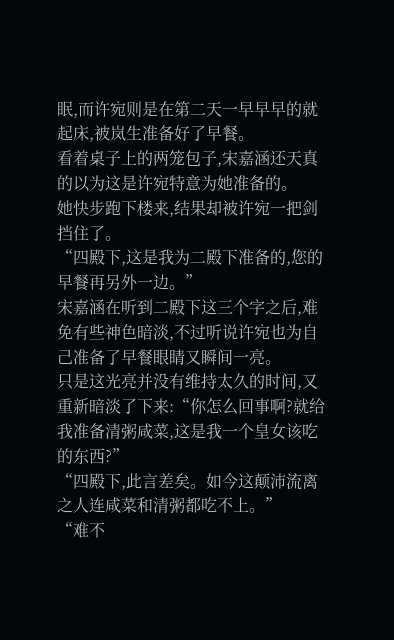眠,而许宛则是在第二天一早早早的就起床,被岚生准备好了早餐。
看着桌子上的两笼包子,宋嘉涵还天真的以为这是许宛特意为她准备的。
她快步跑下楼来,结果却被许宛一把剑挡住了。
“四殿下,这是我为二殿下准备的,您的早餐再另外一边。”
宋嘉涵在听到二殿下这三个字之后,难免有些神色暗淡,不过听说许宛也为自己准备了早餐眼睛又瞬间一亮。
只是这光亮并没有维持太久的时间,又重新暗淡了下来:“你怎么回事啊?就给我准备清粥咸菜,这是我一个皇女该吃的东西?”
“四殿下,此言差矣。如今这颠沛流离之人连咸菜和清粥都吃不上。”
“难不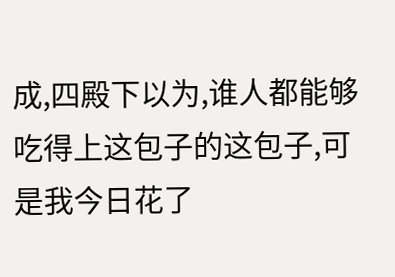成,四殿下以为,谁人都能够吃得上这包子的这包子,可是我今日花了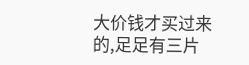大价钱才买过来的,足足有三片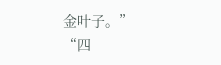金叶子。”
“四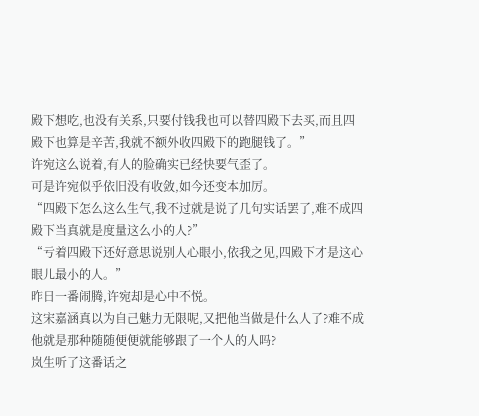殿下想吃,也没有关系,只要付钱我也可以替四殿下去买,而且四殿下也算是辛苦,我就不额外收四殿下的跑腿钱了。”
许宛这么说着,有人的脸确实已经快要气歪了。
可是许宛似乎依旧没有收敛,如今还变本加厉。
“四殿下怎么这么生气,我不过就是说了几句实话罢了,难不成四殿下当真就是度量这么小的人?”
“亏着四殿下还好意思说别人心眼小,依我之见,四殿下才是这心眼儿最小的人。”
昨日一番闹腾,许宛却是心中不悦。
这宋嘉涵真以为自己魅力无限呢,又把他当做是什么人了?难不成他就是那种随随便便就能够跟了一个人的人吗?
岚生听了这番话之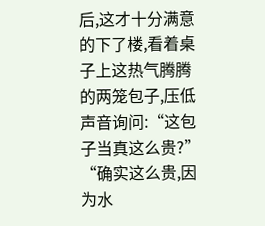后,这才十分满意的下了楼,看着桌子上这热气腾腾的两笼包子,压低声音询问:“这包子当真这么贵?”
“确实这么贵,因为水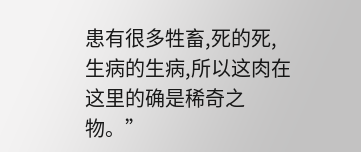患有很多牲畜,死的死,生病的生病,所以这肉在这里的确是稀奇之物。”